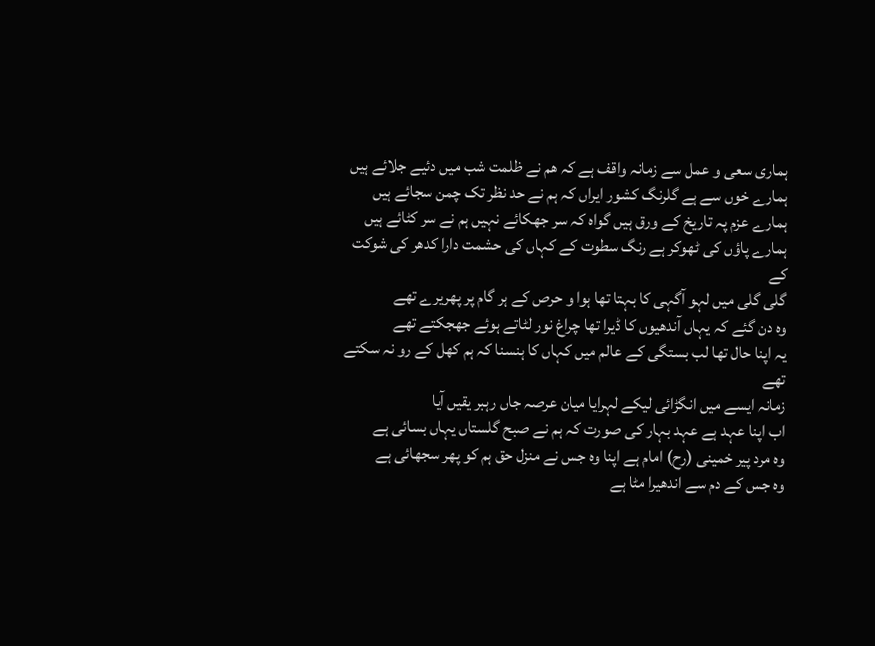ہماری سعی و عمل سے زمانہ واقف ہے کہ هم نے ظلمت شب میں دئیے جلائے ہیں
ہمارے خوں سے ہے گلرنگ کشور ایراں کہ ہم نے حد نظر تک چمن سجائے ہیں
ہمارے عزم پہ تاریخ کے ورق ہیں گواہ کہ سر جھکائے نہیں ہم نے سر کٹائے ہیں
ہمارے پاؤں کی ٹھوکر ہے رنگ سطوت کے کہاں کی حشمت دارا کدھر کی شوکت کے
گلی گلی میں لہو آگہی کا بہتا تھا ہوا و حرص کے ہر گام پر پھریرے تھے
وہ دن گئے کہ یہاں آندھیوں کا ڈیرا تھا چراغ نور لٹاتے ہوئے جھجکتے تھے
یہ اپنا حال تھا لب بستگی کے عالم میں کہاں کا ہنسنا کہ ہم کھل کے رو نہ سکتے تھے
زمانہ ایسے میں انگڑائی لیکے لہرایا میان عرصہ جاں رہبر یقیں آیا
اب اپنا عہد ہے عہد بہار کی صورت کہ ہم نے صبح گلستاں یہاں بسائی ہے
وہ مرد پیر خمینی (رح) امام ہے اپنا وہ جس نے منزل حق ہم کو پھر سجھائی ہے
وہ جس کے دم سے اندھیرا مٹا ہے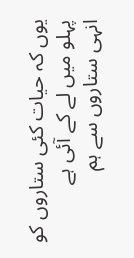یوں کہ حیات کئی ستاروں کو پہلو میں لے کے آئی ہے
انہی ستاروں سے ہم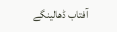آفتاب ڈھالینگے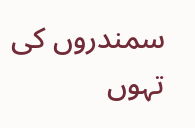سمندروں کی تہوں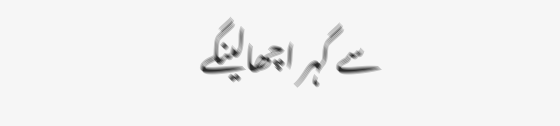سے گہر اچھالینگے